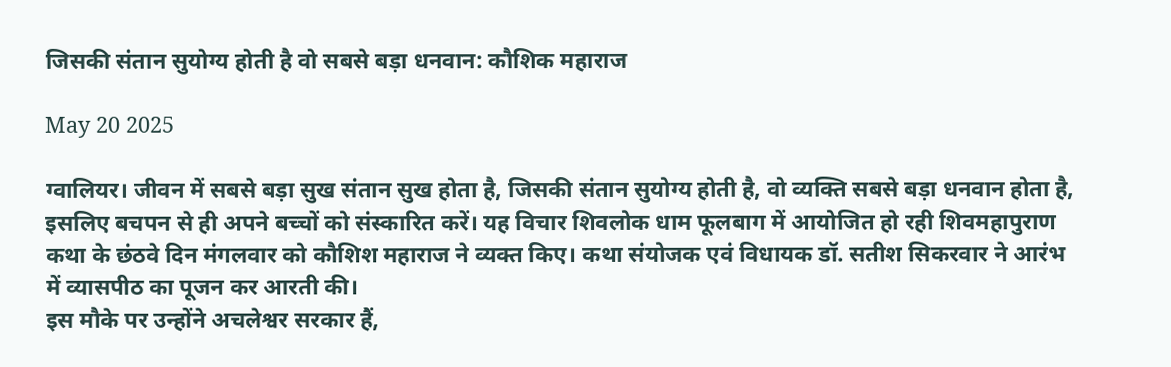जिसकी संतान सुयोग्य होती है वो सबसे बड़ा धनवान: कौशिक महाराज

May 20 2025

ग्वालियर। जीवन में सबसे बड़ा सुख संतान सुख होता है, जिसकी संतान सुयोग्य होती है, वो व्यक्ति सबसे बड़ा धनवान होता है, इसलिए बचपन से ही अपने बच्चों को संस्कारित करें। यह विचार शिवलोक धाम फूलबाग में आयोजित हो रही शिवमहापुराण कथा के छंठवे दिन मंगलवार को कौशिश महाराज ने व्यक्त किए। कथा संयोजक एवं विधायक डॉ. सतीश सिकरवार ने आरंभ में व्यासपीठ का पूजन कर आरती की।
इस मौके पर उन्होंने अचलेश्वर सरकार हैं,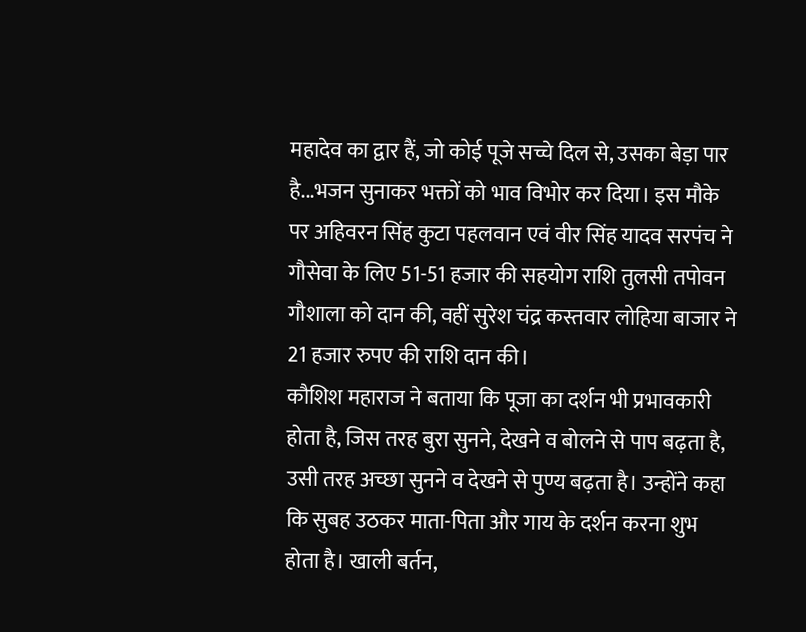महादेव का द्वार हैं, जो कोई पूजे सच्चे दिल से, उसका बेड़ा पार है...भजन सुनाकर भक्तों को भाव विभोर कर दिया। इस मौके पर अहिवरन सिंह कुटा पहलवान एवं वीर सिंह यादव सरपंच ने गौसेवा के लिए 51-51 हजार की सहयोग राशि तुलसी तपोवन गौशाला को दान की, वहीं सुरेश चंद्र कस्तवार लोहिया बाजार ने 21 हजार रुपए की राशि दान की।
कौशिश महाराज ने बताया कि पूजा का दर्शन भी प्रभावकारी होता है, जिस तरह बुरा सुनने, देखने व बोलने से पाप बढ़ता है, उसी तरह अच्छा सुनने व देखने से पुण्य बढ़ता है। उन्होंने कहा कि सुबह उठकर माता-पिता और गाय के दर्शन करना शुभ होता है। खाली बर्तन,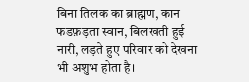बिना तिलक का ब्राह्मण, कान फडफ़ड़ता स्वान, बिलखती हुई नारी, लड़ते हुए परिवार को देखना भी अशुभ होता है।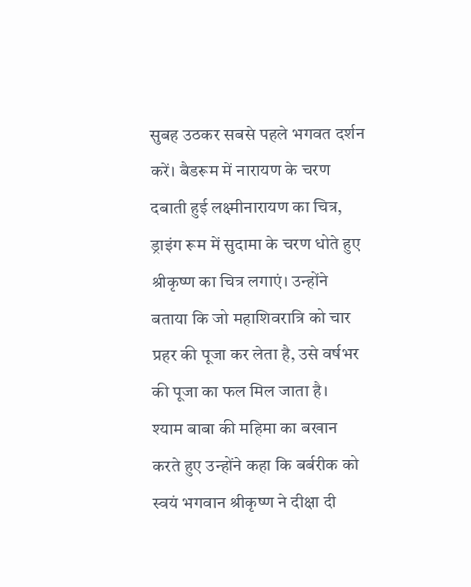सुबह उठकर सबसे पहले भगवत दर्शन करें। बैडरूम में नारायण के चरण दबाती हुई लक्ष्मीनारायण का चित्र, ड्राइंग रूम में सुदामा के चरण धोते हुए श्रीकृष्ण का चित्र लगाएं। उन्होंने बताया कि जो महाशिवरात्रि को चार प्रहर की पूजा कर लेता है, उसे वर्षभर की पूजा का फल मिल जाता है।
श्याम बाबा की महिमा का बखान करते हुए उन्होंने कहा कि बर्बरीक को स्वयं भगवान श्रीकृष्ण ने दीक्षा दी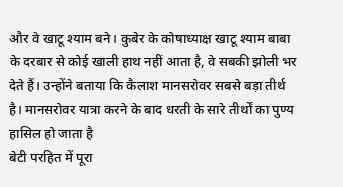और वे खाटू श्याम बने। कुबेर के कोषाध्याक्ष खाटू श्याम बाबा के दरबार से कोई खाली हाथ नहीं आता है, वे सबकी झोली भर देते हैं। उन्होंने बताया कि कैलाश मानसरोवर सबसे बड़ा तीर्थ है। मानसरोवर यात्रा करने के बाद धरती के सारे तीर्थों का पुण्य हासिल हो जाता है
बेटी परहित में पूरा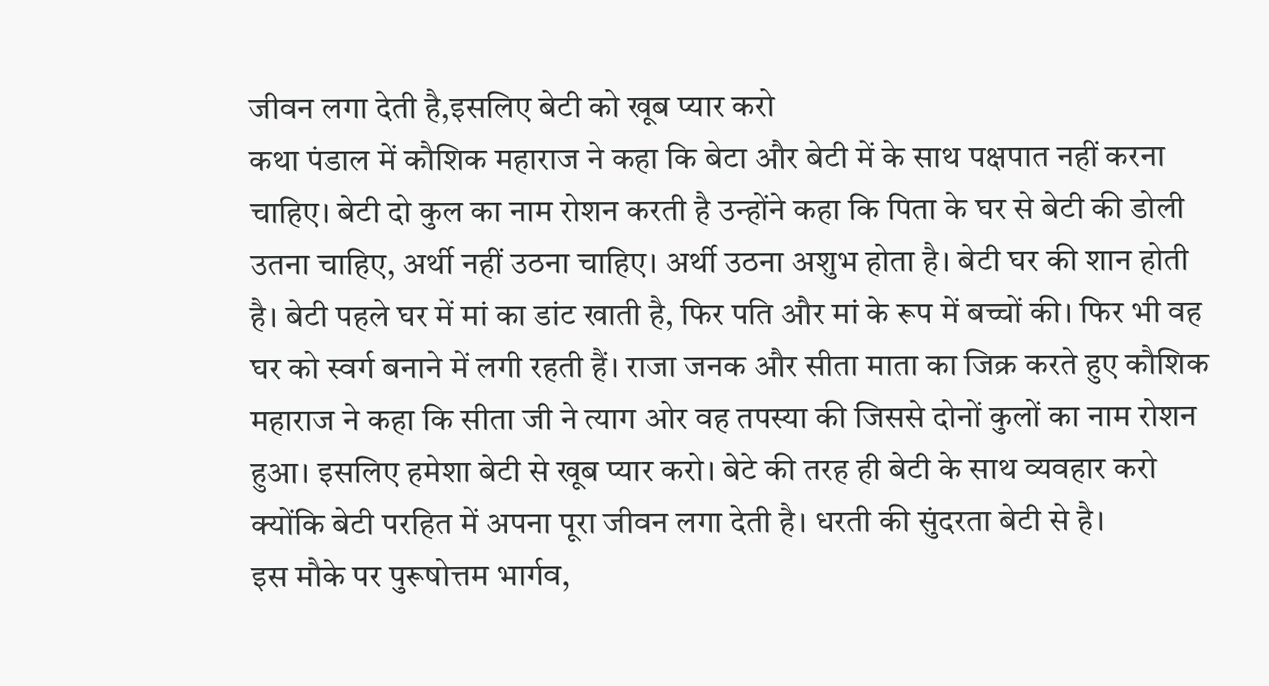जीवन लगा देती है,इसलिए बेटी को खूब प्यार करो
कथा पंडाल में कौशिक महाराज ने कहा कि बेटा और बेटी में के साथ पक्षपात नहीं करना चाहिए। बेटी दो कुल का नाम रोशन करती है उन्होंने कहा कि पिता के घर से बेटी की डोली उतना चाहिए, अर्थी नहीं उठना चाहिए। अर्थी उठना अशुभ होता है। बेटी घर की शान होती है। बेटी पहले घर में मां का डांट खाती है, फिर पति और मां के रूप में बच्चों की। फिर भी वह घर को स्वर्ग बनाने में लगी रहती हैं। राजा जनक और सीता माता का जिक्र करते हुए कौशिक महाराज ने कहा कि सीता जी ने त्याग ओर वह तपस्या की जिससे दोनों कुलों का नाम रोशन हुआ। इसलिए हमेशा बेटी से खूब प्यार करो। बेटे की तरह ही बेटी के साथ व्यवहार करो क्योंकि बेटी परहित में अपना पूरा जीवन लगा देती है। धरती की सुंदरता बेटी से है।
इस मौके पर पुरूषोत्तम भार्गव,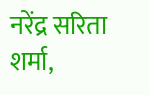नरेंद्र सरिता शर्मा,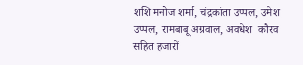शशि मनोज शर्मा, चंद्रकांता उप्पल, उमेश उप्पल, रामबाबू अग्रवाल, अवधेश  कौरव सहित हजारों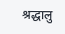श्रद्धालु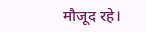मौजूद रहे।